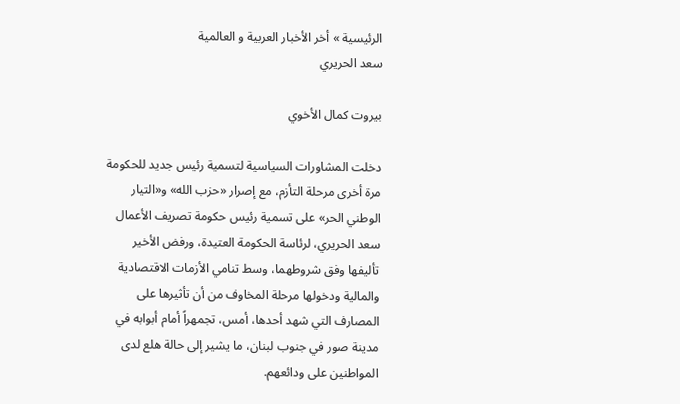الرئيسية » أخر الأخبار العربية و العالمية
سعد الحريري

بيروت كمال الأخوي

دخلت المشاورات السياسية لتسمية رئيس جديد للحكومة مرة أخرى مرحلة التأزم، مع إصرار «حزب الله» و«التيار الوطني الحر» على تسمية رئيس حكومة تصريف الأعمال سعد الحريري، لرئاسة الحكومة العتيدة، ورفض الأخير تأليفها وفق شروطهما، وسط تنامي الأزمات الاقتصادية والمالية ودخولها مرحلة المخاوف من أن تأثيرها على المصارف التي شهد أحدها، أمس، تجمهراً أمام أبوابه في مدينة صور في جنوب لبنان، ما يشير إلى حالة هلع لدى المواطنين على ودائعهم.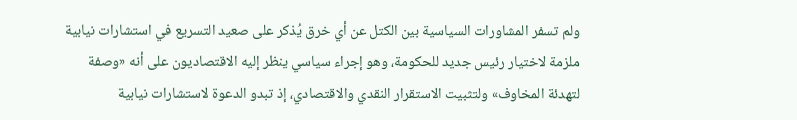ولم تسفر المشاورات السياسية بين الكتل عن أي خرق يُذكر على صعيد التسريع في استشارات نيابية ملزمة لاختيار رئيس جديد للحكومة، وهو إجراء سياسي ينظر إليه الاقتصاديون على أنه «وصفة لتهدئة المخاوف» ولتثبيت الاستقرار النقدي والاقتصادي، إذ تبدو الدعوة لاستشارات نيابية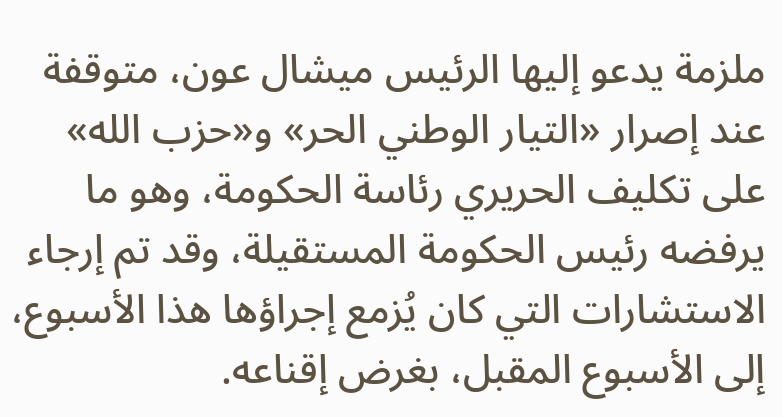ملزمة يدعو إليها الرئيس ميشال عون، متوقفة عند إصرار «التيار الوطني الحر» و«حزب الله» على تكليف الحريري رئاسة الحكومة، وهو ما يرفضه رئيس الحكومة المستقيلة، وقد تم إرجاء الاستشارات التي كان يُزمع إجراؤها هذا الأسبوع، إلى الأسبوع المقبل، بغرض إقناعه.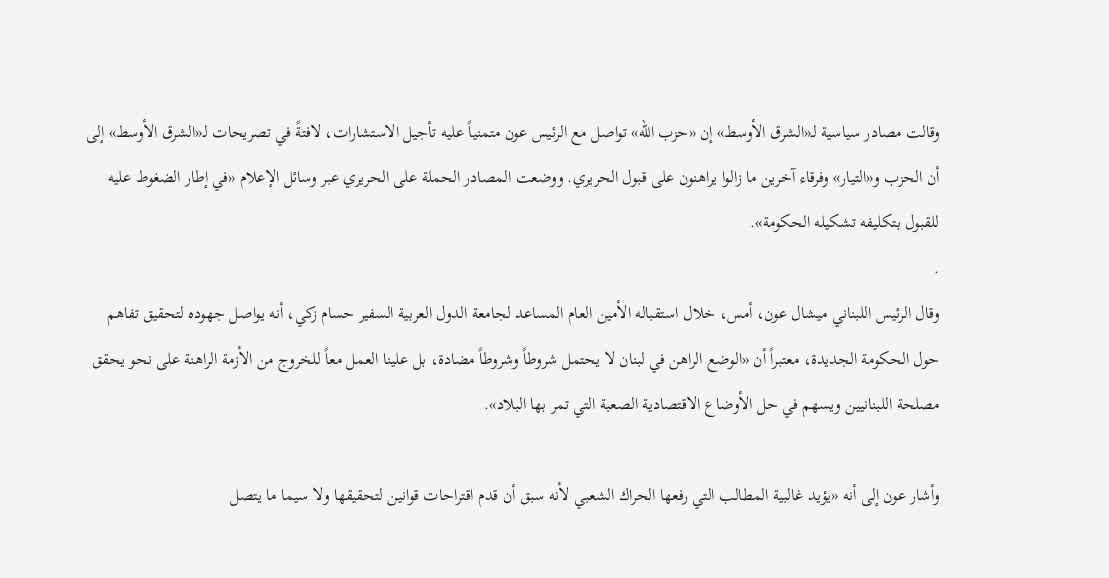وقالت مصادر سياسية لـ«الشرق الأوسط» إن «حزب الله» تواصل مع الرئيس عون متمنياً عليه تأجيل الاستشارات، لافتةً في تصريحات لـ«الشرق الأوسط» إلى أن الحزب و«التيار» وفرقاء آخرين ما زالوا يراهنون على قبول الحريري. ووضعت المصادر الحملة على الحريري عبر وسائل الإعلام «في إطار الضغوط عليه للقبول بتكليفه تشكيله الحكومة».
.
وقال الرئيس اللبناني ميشال عون، أمس، خلال استقباله الأمين العام المساعد لجامعة الدول العربية السفير حسام زكي، أنه يواصل جهوده لتحقيق تفاهم حول الحكومة الجديدة، معتبراً أن «الوضع الراهن في لبنان لا يحتمل شروطاً وشروطاً مضادة، بل علينا العمل معاً للخروج من الأزمة الراهنة على نحو يحقق مصلحة اللبنانيين ويسهم في حل الأوضاع الاقتصادية الصعبة التي تمر بها البلاد».

وأشار عون إلى أنه «يؤيد غالبية المطالب التي رفعها الحراك الشعبي لأنه سبق أن قدم اقتراحات قوانين لتحقيقها ولا سيما ما يتصل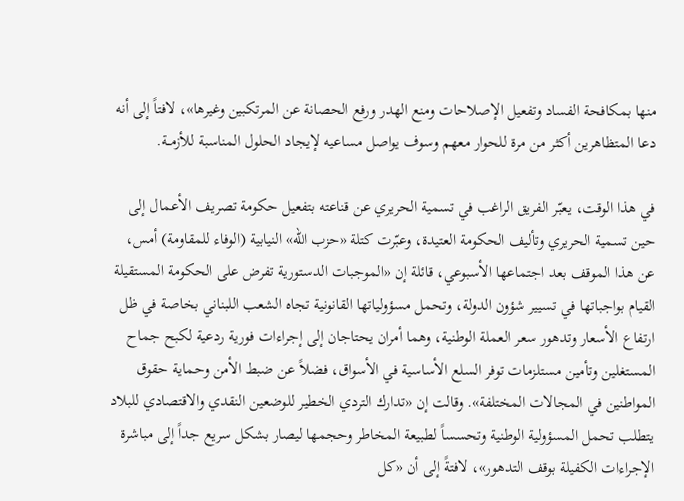منها بمكافحة الفساد وتفعيل الإصلاحات ومنع الهدر ورفع الحصانة عن المرتكبين وغيرها»، لافتاً إلى أنه دعا المتظاهرين أكثر من مرة للحوار معهم وسوف يواصل مساعيه لإيجاد الحلول المناسبة للأزمــة.

في هذا الوقت، يعبّر الفريق الراغب في تسمية الحريري عن قناعته بتفعيل حكومة تصريف الأعمال إلى حين تسمية الحريري وتأليف الحكومة العتيدة، وعبّرت كتلة «حزب الله» النيابية (الوفاء للمقاومة) أمس، عن هذا الموقف بعد اجتماعها الأسبوعي، قائلة إن «الموجبات الدستورية تفرض على الحكومة المستقيلة القيام بواجباتها في تسيير شؤون الدولة، وتحمل مسؤولياتها القانونية تجاه الشعب اللبناني بخاصة في ظل ارتفاع الأسعار وتدهور سعر العملة الوطنية، وهما أمران يحتاجان إلى إجراءات فورية ردعية لكبح جماح المستغلين وتأمين مستلزمات توفر السلع الأساسية في الأسواق، فضلاً عن ضبط الأمن وحماية حقوق المواطنين في المجالات المختلفة». وقالت إن «تدارك التردي الخطير للوضعين النقدي والاقتصادي للبلاد يتطلب تحمل المسؤولية الوطنية وتحسساً لطبيعة المخاطر وحجمها ليصار بشكل سريع جداً إلى مباشرة الإجراءات الكفيلة بوقف التدهور»، لافتةً إلى أن «كل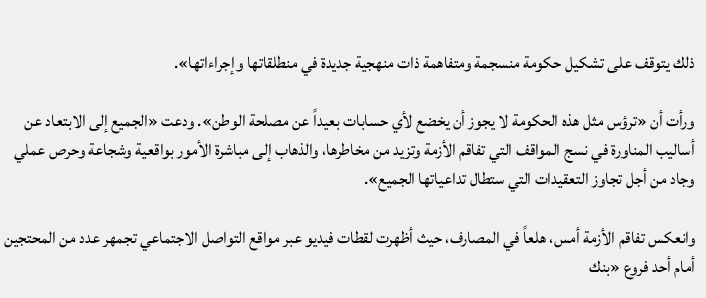ذلك يتوقف على تشكيل حكومة منسجمة ومتفاهمة ذات منهجية جديدة في منطلقاتها وإجراءاتها».

ورأت أن «ترؤس مثل هذه الحكومة لا يجوز أن يخضع لأي حسابات بعيداً عن مصلحة الوطن». ودعت «الجميع إلى الابتعاد عن أساليب المناورة في نسج المواقف التي تفاقم الأزمة وتزيد من مخاطرها، والذهاب إلى مباشرة الأمور بواقعية وشجاعة وحرص عملي وجاد من أجل تجاوز التعقيدات التي ستطال تداعياتها الجميع».

وانعكس تفاقم الأزمة أمس، هلعاً في المصارف، حيث أظهرت لقطات فيديو عبر مواقع التواصل الاجتماعي تجمهر عدد من المحتجين أمام أحد فروع «بنك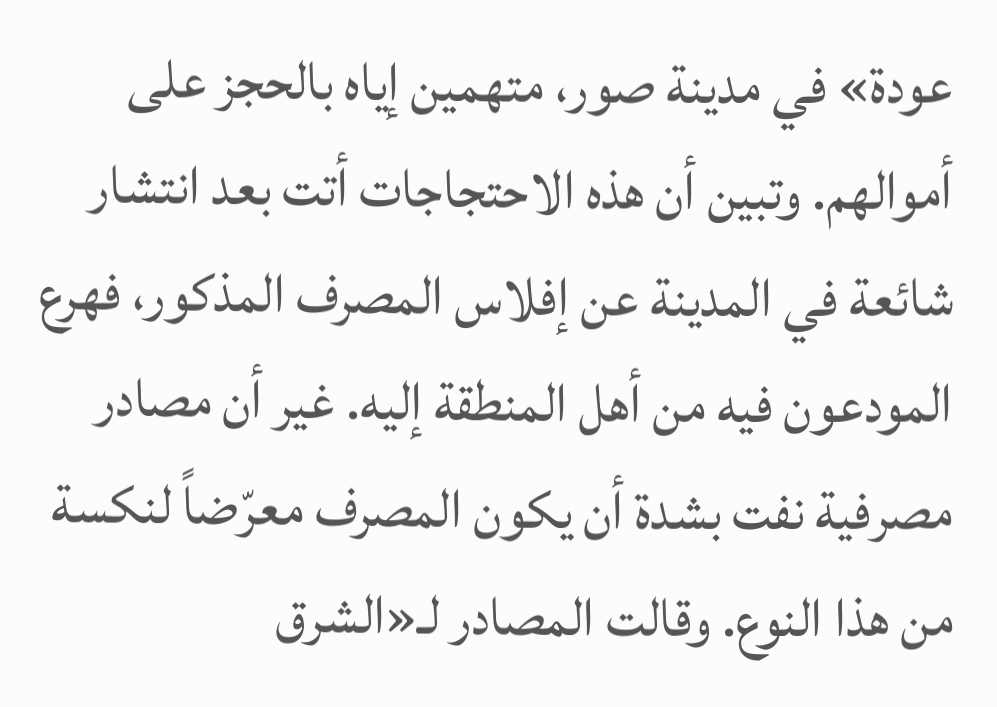عودة» في مدينة صور، متهمين إياه بالحجز على أموالهم. وتبين أن هذه الاحتجاجات أتت بعد انتشار شائعة في المدينة عن إفلاس المصرف المذكور، فهرع المودعون فيه من أهل المنطقة إليه. غير أن مصادر مصرفية نفت بشدة أن يكون المصرف معرّضاً لنكسة من هذا النوع. وقالت المصادر لـ«الشرق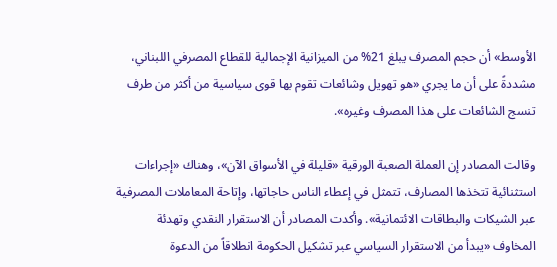الأوسط» أن حجم المصرف يبلغ 21% من الميزانية الإجمالية للقطاع المصرفي اللبناني، مشددةً على أن ما يجري «هو تهويل وشائعات تقوم بها قوى سياسية من أكثر من طرف تنسج الشائعات على هذا المصرف وغيره».

وقالت المصادر إن العملة الصعبة الورقية «قليلة في الأسواق الآن»، وهناك «إجراءات استثنائية تتخذها المصارف، تتمثل في إعطاء الناس حاجاتها، وإتاحة المعاملات المصرفية عبر الشيكات والبطاقات الائتمانية». وأكدت المصادر أن الاستقرار النقدي وتهدئة المخاوف «يبدأ من الاستقرار السياسي عبر تشكيل الحكومة انطلاقاً من الدعوة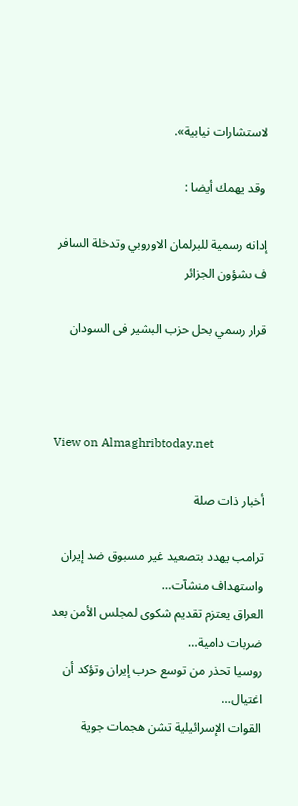لاستشارات نيابية».

 وقد يهمك أيضا :

إدانه رسمية للبرلمان الاوروبي وتدخلة السافر ف ىشؤون الجزائر

قرار رسمي بحل حزب البشير فى السودان



View on Almaghribtoday.net

أخبار ذات صلة

ترامب يهدد بتصعيد غير مسبوق ضد إيران واستهداف منشآت…
العراق يعتزم تقديم شكوى لمجلس الأمن بعد ضربات دامية…
روسيا تحذر من توسع حرب إيران وتؤكد أن اغتيال…
القوات الإسرائيلية تشن هجمات جوية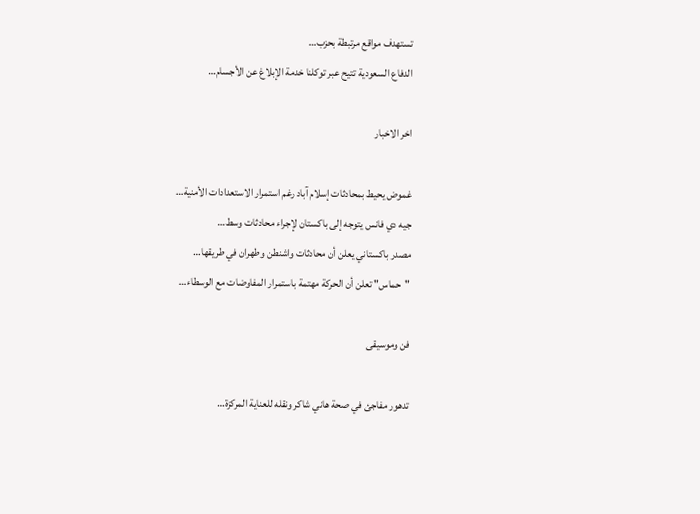تستهدف مواقع مرتبطة بحزب…
الدفاع السعودية تتيح عبر توكلنا خدمة الإبلاغ عن الأجسام…

اخر الاخبار

غموض يحيط بمحادثات إسلام آباد رغم استمرار الاستعدادات الأمنية…
جيه دي فانس يتوجه إلى باكستان لإجراء محادثات وسط…
مصدر باكستاني يعلن أن محادثات واشنطن وطهران في طريقها…
"حماس" تعلن أن الحركة مهتمة باستمرار المفاوضات مع الوسطاء…

فن وموسيقى

تدهور مفاجئ في صحة هاني شاكر ونقله للعناية المركزة…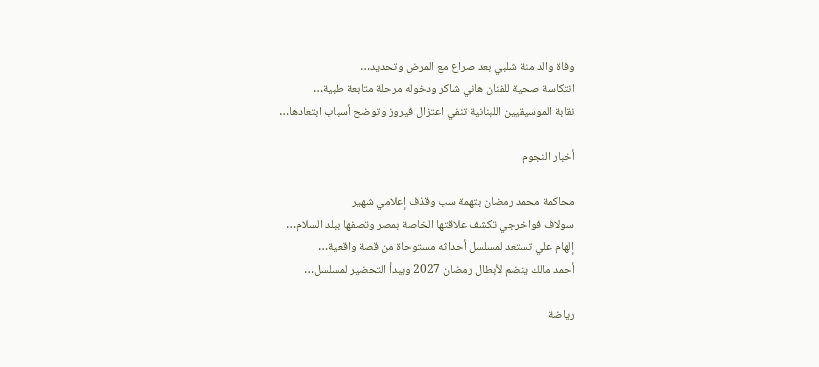وفاة والد منة شلبي بعد صراع مع المرض وتحديد…
انتكاسة صحية للفنان هاني شاكر ودخوله مرحلة متابعة طبية…
نقابة الموسيقيين اللبنانية تنفي اعتزال فيروز وتوضح أسباب ابتعادها…

أخبار النجوم

محاكمة محمد رمضان بتهمة سب وقذف إعلامي شهير
سولاف فواخرجي تكشف علاقتها الخاصة بمصر وتصفها ببلد السلام…
إلهام علي تستعد لمسلسل أحداثه مستوحاة من قصة واقعية…
أحمد مالك ينضم لأبطال رمضان 2027 ويبدأ التحضير لمسلسل…

رياضة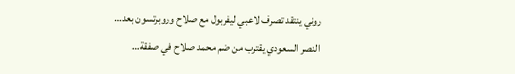روني ينتقد تصرف لاعبي ليفربول مع صلاح وروبرتسون بعد…
النصر السعودي يقترب من ضم محمد صلاح في صفقة…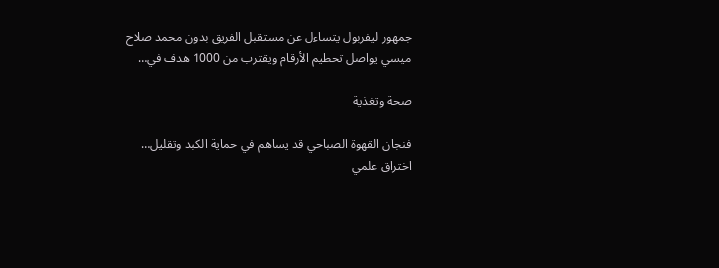جمهور ليفربول يتساءل عن مستقبل الفريق بدون محمد صلاح
ميسي يواصل تحطيم الأرقام ويقترب من 1000 هدف في…

صحة وتغذية

فنجان القهوة الصباحي قد يساهم في حماية الكبد وتقليل…
اختراق علمي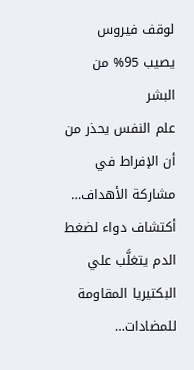لوقف فيروس يصيب 95% من البشر
علم النفس يحذر من أن الإفراط في مشاركة الأهداف…
أكتشاف دواء لضغط الدم يتغلَّب علي البكتيريا المقاومة للمضادات…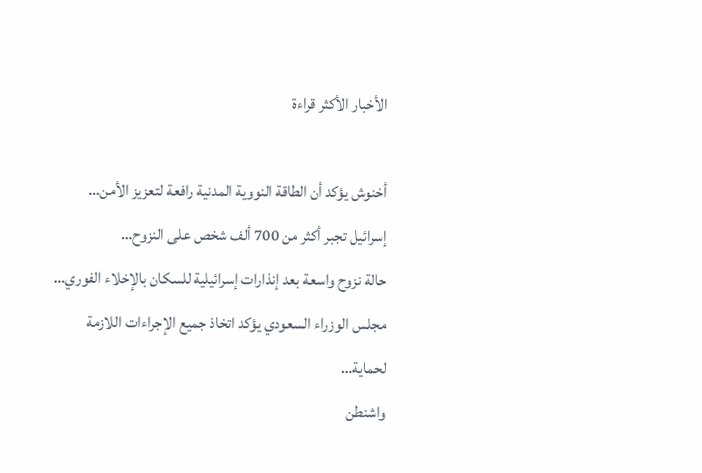الأخبار الأكثر قراءة

أخنوش يؤكد أن الطاقة النووية المدنية رافعة لتعزيز الأمن…
إسرائيل تجبر أكثر من 700 ألف شخص على النزوح…
حالة نزوح واسعة بعد إنذارات إسرائيلية للسكان بالإخلاء الفوري…
مجلس الوزراء السعودي يؤكد اتخاذ جميع الإجراءات اللازمة لحماية…
واشنطن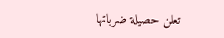تعلن حصيلة ضرباتها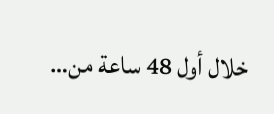خلال أول 48 ساعة من…